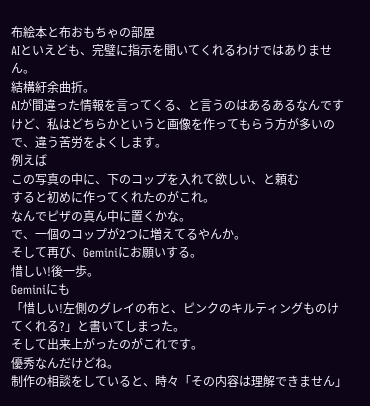布絵本と布おもちゃの部屋
AIといえども、完璧に指示を聞いてくれるわけではありません。
結構紆余曲折。
AIが間違った情報を言ってくる、と言うのはあるあるなんですけど、私はどちらかというと画像を作ってもらう方が多いので、違う苦労をよくします。
例えば
この写真の中に、下のコップを入れて欲しい、と頼む
すると初めに作ってくれたのがこれ。
なんでピザの真ん中に置くかな。
で、一個のコップが2つに増えてるやんか。
そして再び、Geminiにお願いする。
惜しい!後一歩。
Geminiにも
「惜しい!左側のグレイの布と、ピンクのキルティングものけてくれる?」と書いてしまった。
そして出来上がったのがこれです。
優秀なんだけどね。
制作の相談をしていると、時々「その内容は理解できません」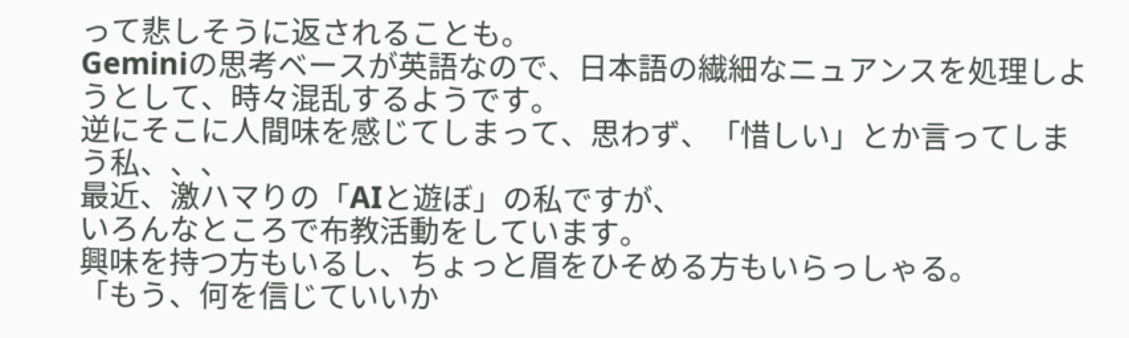って悲しそうに返されることも。
Geminiの思考ベースが英語なので、日本語の繊細なニュアンスを処理しようとして、時々混乱するようです。
逆にそこに人間味を感じてしまって、思わず、「惜しい」とか言ってしまう私、、、
最近、激ハマりの「AIと遊ぼ」の私ですが、
いろんなところで布教活動をしています。
興味を持つ方もいるし、ちょっと眉をひそめる方もいらっしゃる。
「もう、何を信じていいか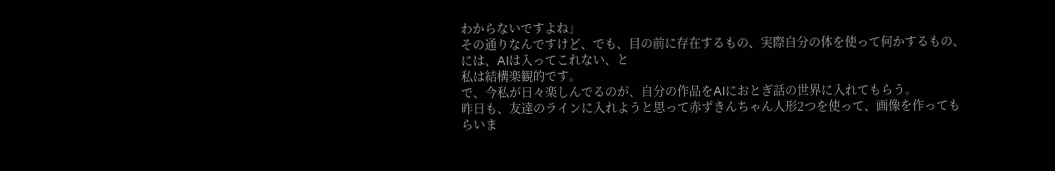わからないですよね」
その通りなんですけど、でも、目の前に存在するもの、実際自分の体を使って何かするもの、には、AIは入ってこれない、と
私は結構楽観的です。
で、今私が日々楽しんでるのが、自分の作品をAIにおとぎ話の世界に入れてもらう。
昨日も、友達のラインに入れようと思って赤ずきんちゃん人形2つを使って、画像を作ってもらいま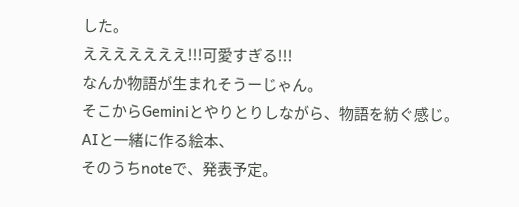した。
えええええええ!!!可愛すぎる!!!
なんか物語が生まれそうーじゃん。
そこからGeminiとやりとりしながら、物語を紡ぐ感じ。
AIと一緒に作る絵本、
そのうちnoteで、発表予定。